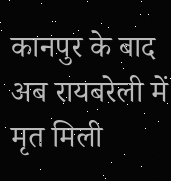कानपुर के बाद अब रायबरेली में मृत मिली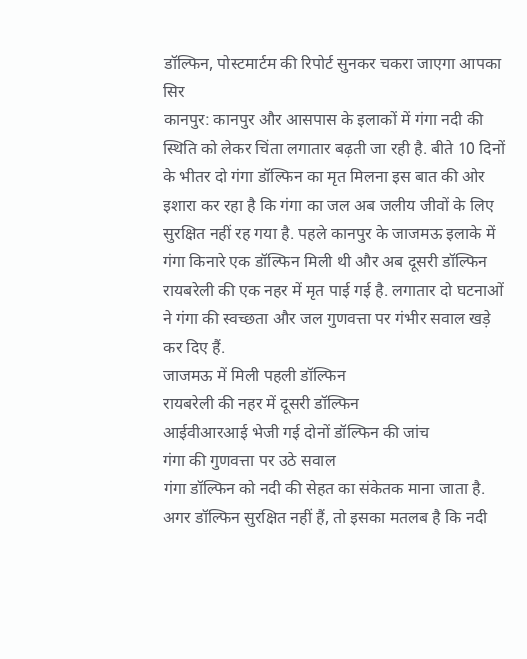डॉल्फिन, पोस्टमार्टम की रिपोर्ट सुनकर चकरा जाएगा आपका सिर
कानपुर: कानपुर और आसपास के इलाकों में गंगा नदी की स्थिति को लेकर चिंता लगातार बढ़ती जा रही है. बीते 10 दिनों के भीतर दो गंगा डॉल्फिन का मृत मिलना इस बात की ओर इशारा कर रहा है कि गंगा का जल अब जलीय जीवों के लिए सुरक्षित नहीं रह गया है. पहले कानपुर के जाजमऊ इलाके में गंगा किनारे एक डॉल्फिन मिली थी और अब दूसरी डॉल्फिन रायबरेली की एक नहर में मृत पाई गई है. लगातार दो घटनाओं ने गंगा की स्वच्छता और जल गुणवत्ता पर गंभीर सवाल खड़े कर दिए हैं.
जाजमऊ में मिली पहली डॉल्फिन
रायबरेली की नहर में दूसरी डॉल्फिन
आईवीआरआई भेजी गई दोनों डॉल्फिन की जांच
गंगा की गुणवत्ता पर उठे सवाल
गंगा डॉल्फिन को नदी की सेहत का संकेतक माना जाता है. अगर डॉल्फिन सुरक्षित नहीं हैं, तो इसका मतलब है कि नदी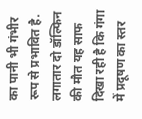का पानी भी गंभीर रूप से प्रभावित है. लगातार दो डॉल्फिन की मौत यह साफ दिखा रही है कि गंगा में प्रदूषण का स्तर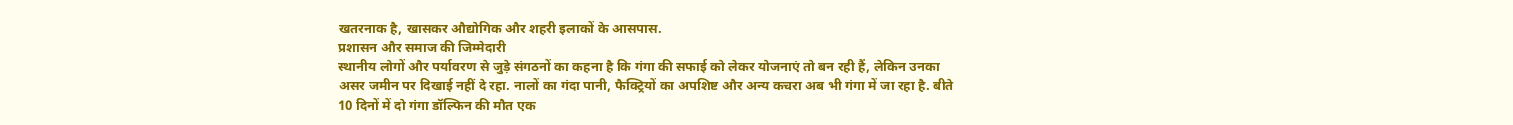खतरनाक है, खासकर औद्योगिक और शहरी इलाकों के आसपास.
प्रशासन और समाज की जिम्मेदारी
स्थानीय लोगों और पर्यावरण से जुड़े संगठनों का कहना है कि गंगा की सफाई को लेकर योजनाएं तो बन रही हैं, लेकिन उनका असर जमीन पर दिखाई नहीं दे रहा. नालों का गंदा पानी, फैक्ट्रियों का अपशिष्ट और अन्य कचरा अब भी गंगा में जा रहा है. बीते 10 दिनों में दो गंगा डॉल्फिन की मौत एक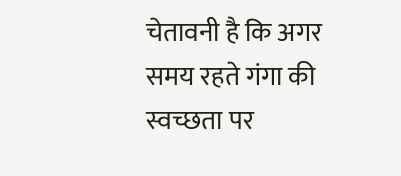चेतावनी है कि अगर समय रहते गंगा की स्वच्छता पर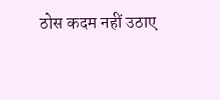ठोस कदम नहीं उठाए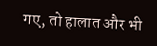गए, तो हालात और भी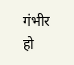गंभीर हो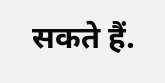सकते हैं.